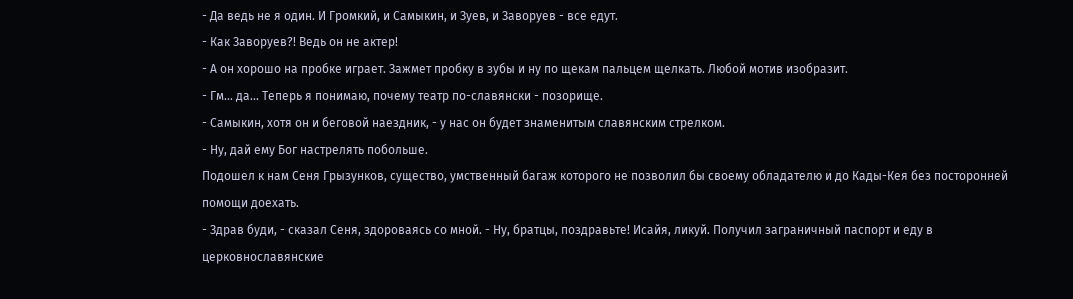- Да ведь не я один. И Громкий, и Самыкин, и Зуев, и Заворуев - все едут.
- Как Заворуев?! Ведь он не актер!
- А он хорошо на пробке играет. Зажмет пробку в зубы и ну по щекам пальцем щелкать. Любой мотив изобразит.
- Гм... да... Теперь я понимаю, почему театр по-славянски - позорище.
- Самыкин, хотя он и беговой наездник, - у нас он будет знаменитым славянским стрелком.
- Ну, дай ему Бог настрелять побольше.
Подошел к нам Сеня Грызунков, существо, умственный багаж которого не позволил бы своему обладателю и до Кады-Кея без посторонней помощи доехать.
- Здрав буди, - сказал Сеня, здороваясь со мной. - Ну, братцы, поздравьте! Исайя, ликуй. Получил заграничный паспорт и еду в церковнославянские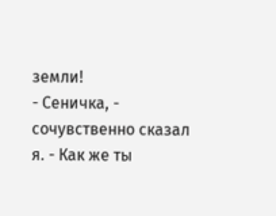земли!
- Сеничка, - сочувственно сказал я. - Как же ты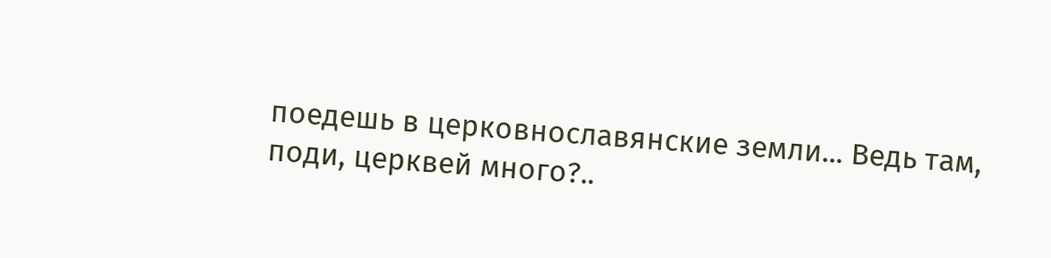поедешь в церковнославянские земли... Ведь там, поди, церквей много?..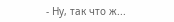- Ну, так что ж...